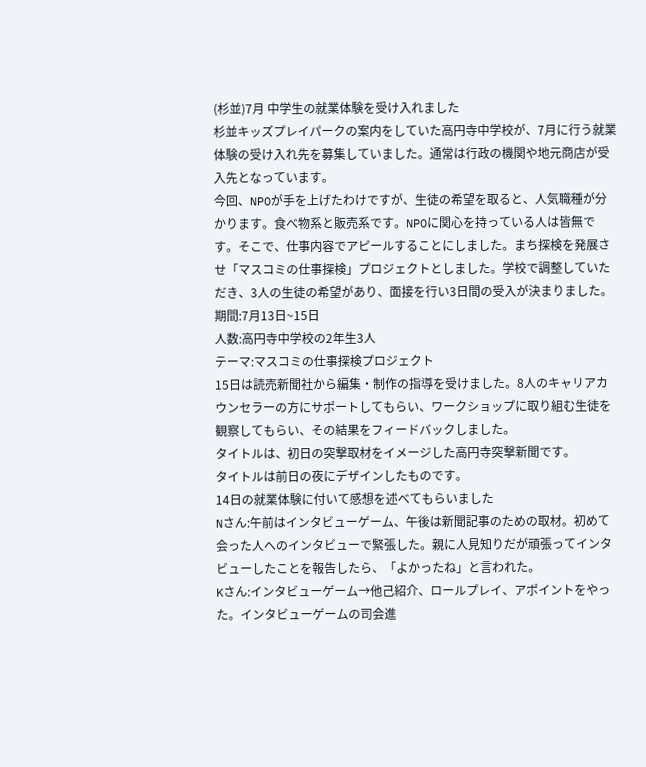(杉並)7月 中学生の就業体験を受け入れました
杉並キッズプレイパークの案内をしていた高円寺中学校が、7月に行う就業体験の受け入れ先を募集していました。通常は行政の機関や地元商店が受入先となっています。
今回、NPOが手を上げたわけですが、生徒の希望を取ると、人気職種が分かります。食べ物系と販売系です。NPOに関心を持っている人は皆無です。そこで、仕事内容でアピールすることにしました。まち探検を発展させ「マスコミの仕事探検」プロジェクトとしました。学校で調整していただき、3人の生徒の希望があり、面接を行い3日間の受入が決まりました。
期間:7月13日~15日
人数:高円寺中学校の2年生3人
テーマ:マスコミの仕事探検プロジェクト
15日は読売新聞社から編集・制作の指導を受けました。8人のキャリアカウンセラーの方にサポートしてもらい、ワークショップに取り組む生徒を観察してもらい、その結果をフィードバックしました。
タイトルは、初日の突撃取材をイメージした高円寺突撃新聞です。
タイトルは前日の夜にデザインしたものです。
14日の就業体験に付いて感想を述べてもらいました
Nさん:午前はインタビューゲーム、午後は新聞記事のための取材。初めて会った人へのインタビューで緊張した。親に人見知りだが頑張ってインタビューしたことを報告したら、「よかったね」と言われた。
Kさん:インタビューゲーム→他己紹介、ロールプレイ、アポイントをやった。インタビューゲームの司会進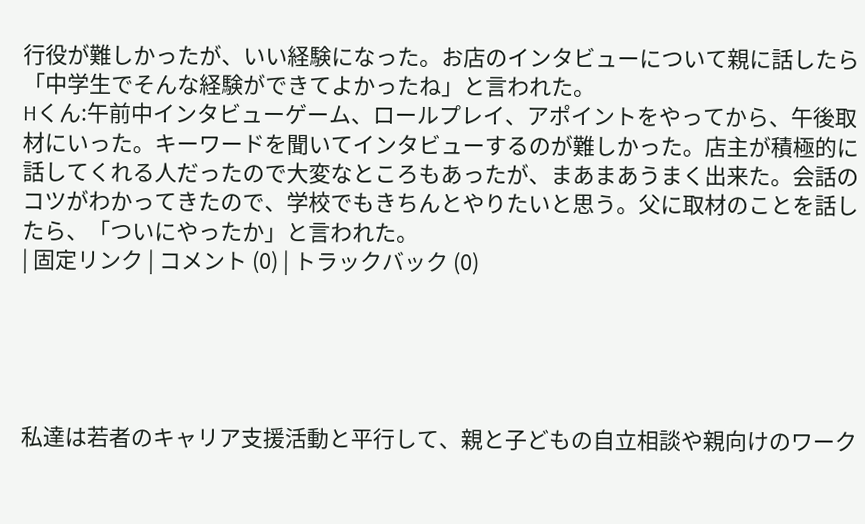行役が難しかったが、いい経験になった。お店のインタビューについて親に話したら「中学生でそんな経験ができてよかったね」と言われた。
Hくん:午前中インタビューゲーム、ロールプレイ、アポイントをやってから、午後取材にいった。キーワードを聞いてインタビューするのが難しかった。店主が積極的に話してくれる人だったので大変なところもあったが、まあまあうまく出来た。会話のコツがわかってきたので、学校でもきちんとやりたいと思う。父に取材のことを話したら、「ついにやったか」と言われた。
| 固定リンク | コメント (0) | トラックバック (0)





私達は若者のキャリア支援活動と平行して、親と子どもの自立相談や親向けのワーク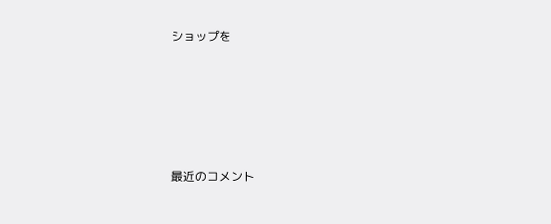ショップを





最近のコメント